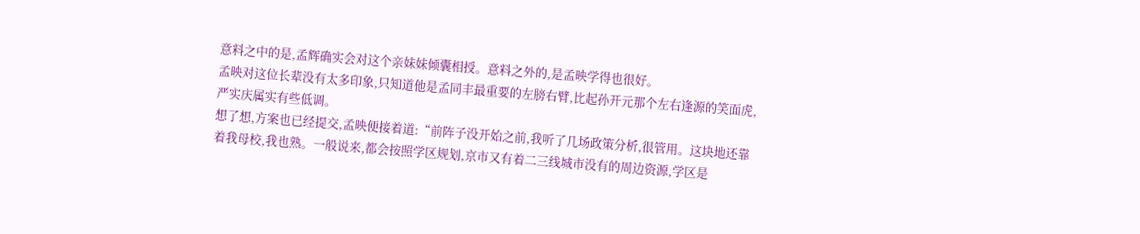意料之中的是,孟辉确实会对这个亲妹妹倾囊相授。意料之外的,是孟映学得也很好。
孟映对这位长辈没有太多印象,只知道他是孟同丰最重要的左膀右臂,比起孙开元那个左右逢源的笑面虎,严实庆属实有些低调。
想了想,方案也已经提交,孟映便接着道:“前阵子没开始之前,我听了几场政策分析,很管用。这块地还靠着我母校,我也熟。一般说来,都会按照学区规划,京市又有着二三线城市没有的周边资源,学区是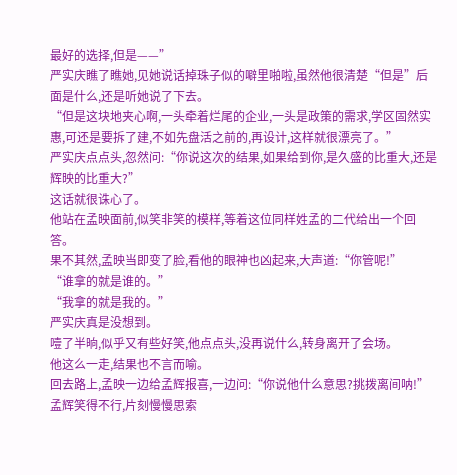最好的选择,但是——”
严实庆瞧了瞧她,见她说话掉珠子似的噼里啪啦,虽然他很清楚“但是”后面是什么,还是听她说了下去。
“但是这块地夹心啊,一头牵着烂尾的企业,一头是政策的需求,学区固然实惠,可还是要拆了建,不如先盘活之前的,再设计,这样就很漂亮了。”
严实庆点点头,忽然问:“你说这次的结果,如果给到你,是久盛的比重大,还是辉映的比重大?”
这话就很诛心了。
他站在孟映面前,似笑非笑的模样,等着这位同样姓孟的二代给出一个回答。
果不其然,孟映当即变了脸,看他的眼神也凶起来,大声道:“你管呢!”
“谁拿的就是谁的。”
“我拿的就是我的。”
严实庆真是没想到。
噎了半晌,似乎又有些好笑,他点点头,没再说什么,转身离开了会场。
他这么一走,结果也不言而喻。
回去路上,孟映一边给孟辉报喜,一边问:“你说他什么意思?挑拨离间呐!”
孟辉笑得不行,片刻慢慢思索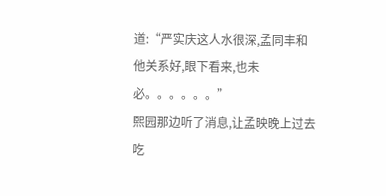道:“严实庆这人水很深,孟同丰和他关系好,眼下看来,也未必。。。。。。”
熙园那边听了消息,让孟映晚上过去吃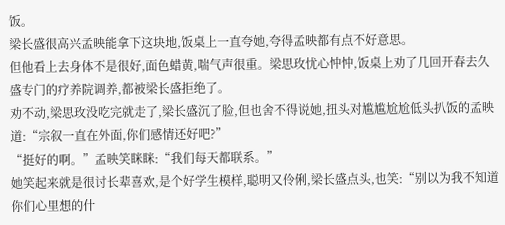饭。
梁长盛很高兴孟映能拿下这块地,饭桌上一直夸她,夸得孟映都有点不好意思。
但他看上去身体不是很好,面色蜡黄,喘气声很重。梁思玫忧心忡忡,饭桌上劝了几回开春去久盛专门的疗养院调养,都被梁长盛拒绝了。
劝不动,梁思玫没吃完就走了,梁长盛沉了脸,但也舍不得说她,扭头对尴尴尬尬低头扒饭的孟映道:“宗叙一直在外面,你们感情还好吧?”
“挺好的啊。”孟映笑眯眯:“我们每天都联系。”
她笑起来就是很讨长辈喜欢,是个好学生模样,聪明又伶俐,梁长盛点头,也笑:“别以为我不知道你们心里想的什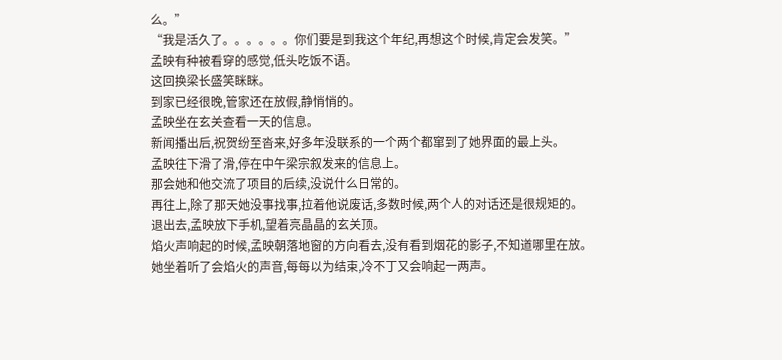么。”
“我是活久了。。。。。。你们要是到我这个年纪,再想这个时候,肯定会发笑。”
孟映有种被看穿的感觉,低头吃饭不语。
这回换梁长盛笑眯眯。
到家已经很晚,管家还在放假,静悄悄的。
孟映坐在玄关查看一天的信息。
新闻播出后,祝贺纷至沓来,好多年没联系的一个两个都窜到了她界面的最上头。
孟映往下滑了滑,停在中午梁宗叙发来的信息上。
那会她和他交流了项目的后续,没说什么日常的。
再往上,除了那天她没事找事,拉着他说废话,多数时候,两个人的对话还是很规矩的。
退出去,孟映放下手机,望着亮晶晶的玄关顶。
焰火声响起的时候,孟映朝落地窗的方向看去,没有看到烟花的影子,不知道哪里在放。
她坐着听了会焰火的声音,每每以为结束,冷不丁又会响起一两声。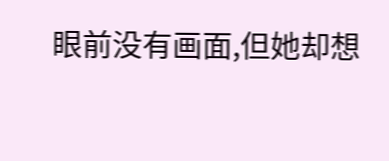眼前没有画面,但她却想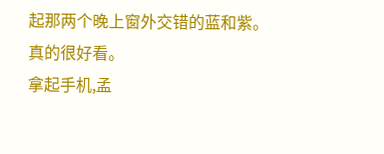起那两个晚上窗外交错的蓝和紫。
真的很好看。
拿起手机,孟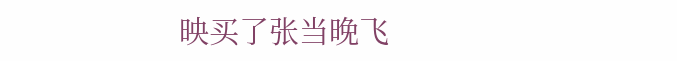映买了张当晚飞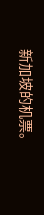新加坡的机票。